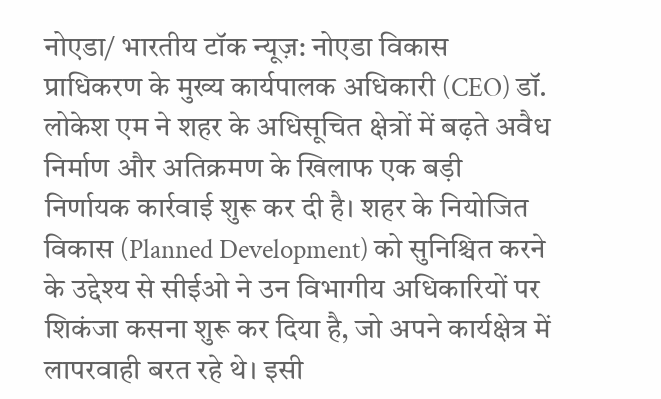नोएडा/ भारतीय टॉक न्यूज़: नोएडा विकास प्राधिकरण के मुख्य कार्यपालक अधिकारी (CEO) डॉ. लोकेश एम ने शहर के अधिसूचित क्षेत्रों में बढ़ते अवैध निर्माण और अतिक्रमण के खिलाफ एक बड़ी निर्णायक कार्रवाई शुरू कर दी है। शहर के नियोजित विकास (Planned Development) को सुनिश्चित करने के उद्देश्य से सीईओ ने उन विभागीय अधिकारियों पर शिकंजा कसना शुरू कर दिया है, जो अपने कार्यक्षेत्र में लापरवाही बरत रहे थे। इसी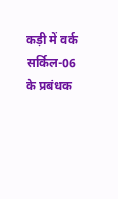कड़ी में वर्क सर्किल-06 के प्रबंधक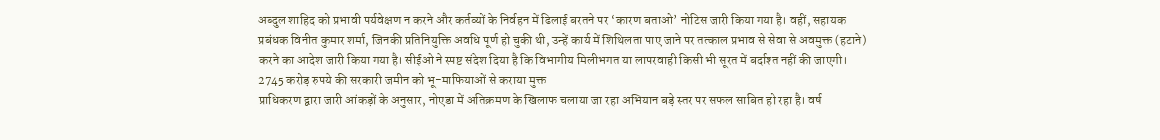अब्दुल शाहिद को प्रभावी पर्यवेक्षण न करने और कर्तव्यों के निर्वहन में ढिलाई बरतने पर ‘कारण बताओ’ नोटिस जारी किया गया है। वहीं, सहायक प्रबंधक विनीत कुमार शर्मा, जिनकी प्रतिनियुक्ति अवधि पूर्ण हो चुकी थी, उन्हें कार्य में शिथिलता पाए जाने पर तत्काल प्रभाव से सेवा से अवमुक्त (हटाने) करने का आदेश जारी किया गया है। सीईओ ने स्पष्ट संदेश दिया है कि विभागीय मिलीभगत या लापरवाही किसी भी सूरत में बर्दाश्त नहीं की जाएगी।
2745 करोड़ रुपये की सरकारी जमीन को भू-माफियाओं से कराया मुक्त
प्राधिकरण द्वारा जारी आंकड़ों के अनुसार, नोएडा में अतिक्रमण के खिलाफ चलाया जा रहा अभियान बड़े स्तर पर सफल साबित हो रहा है। वर्ष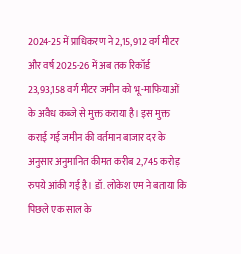2024-25 में प्राधिकरण ने 2,15,912 वर्ग मीटर और वर्ष 2025-26 में अब तक रिकॉर्ड 23,93,158 वर्ग मीटर जमीन को भू-माफियाओं के अवैध कब्जे से मुक्त कराया है। इस मुक्त कराई गई जमीन की वर्तमान बाजार दर के अनुसार अनुमानित कीमत करीब 2,745 करोड़ रुपये आंकी गई है। डॉ. लोकेश एम ने बताया कि पिछले एक साल के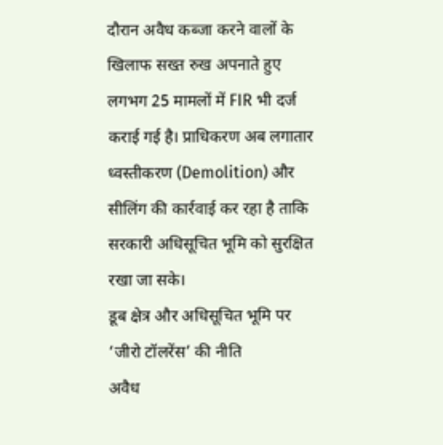दौरान अवैध कब्जा करने वालों के खिलाफ सख्त रुख अपनाते हुए लगभग 25 मामलों में FIR भी दर्ज कराई गई है। प्राधिकरण अब लगातार ध्वस्तीकरण (Demolition) और सीलिंग की कार्रवाई कर रहा है ताकि सरकारी अधिसूचित भूमि को सुरक्षित रखा जा सके।
डूब क्षेत्र और अधिसूचित भूमि पर ‘जीरो टॉलरेंस’ की नीति
अवैध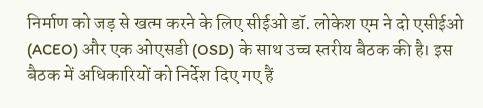निर्माण को जड़ से खत्म करने के लिए सीईओ डॉ. लोकेश एम ने दो एसीईओ (ACEO) और एक ओएसडी (OSD) के साथ उच्च स्तरीय बैठक की है। इस बैठक में अधिकारियों को निर्देश दिए गए हैं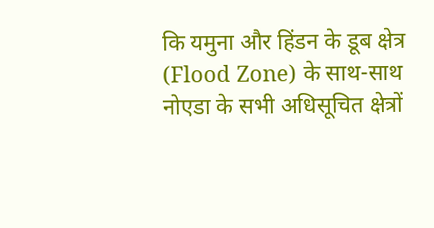कि यमुना और हिंडन के डूब क्षेत्र (Flood Zone) के साथ-साथ नोएडा के सभी अधिसूचित क्षेत्रों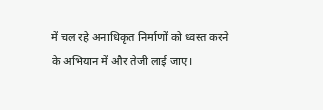में चल रहे अनाधिकृत निर्माणों को ध्वस्त करने के अभियान में और तेजी लाई जाए।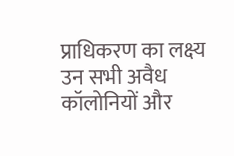प्राधिकरण का लक्ष्य उन सभी अवैध कॉलोनियों और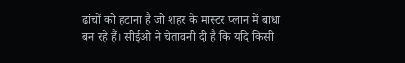ढांचों को हटाना है जो शहर के मास्टर प्लान में बाधा बन रहे हैं। सीईओ ने चेतावनी दी है कि यदि किसी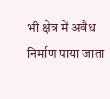भी क्षेत्र में अवैध निर्माण पाया जाता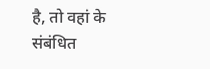है, तो वहां के संबंधित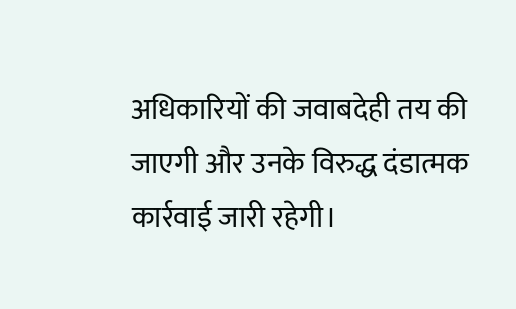अधिकारियों की जवाबदेही तय की जाएगी और उनके विरुद्ध दंडात्मक कार्रवाई जारी रहेगी।